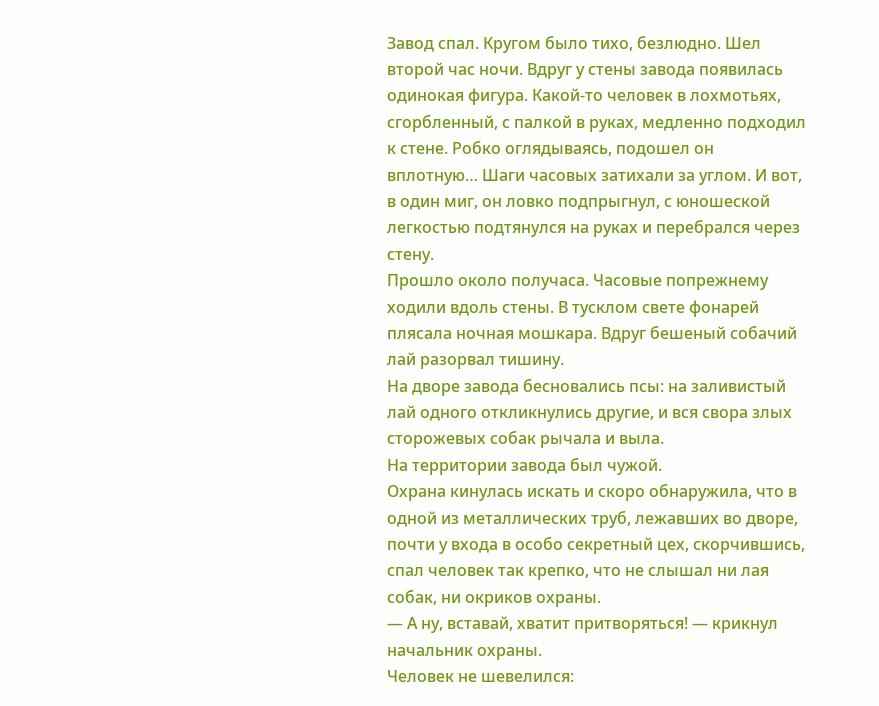Завод спал. Кругом было тихо, безлюдно. Шел второй час ночи. Вдруг у стены завода появилась одинокая фигура. Какой-то человек в лохмотьях, сгорбленный, с палкой в руках, медленно подходил к стене. Робко оглядываясь, подошел он вплотную… Шаги часовых затихали за углом. И вот, в один миг, он ловко подпрыгнул, с юношеской легкостью подтянулся на руках и перебрался через стену.
Прошло около получаса. Часовые попрежнему ходили вдоль стены. В тусклом свете фонарей плясала ночная мошкара. Вдруг бешеный собачий лай разорвал тишину.
На дворе завода бесновались псы: на заливистый лай одного откликнулись другие, и вся свора злых сторожевых собак рычала и выла.
На территории завода был чужой.
Охрана кинулась искать и скоро обнаружила, что в одной из металлических труб, лежавших во дворе, почти у входа в особо секретный цех, скорчившись, спал человек так крепко, что не слышал ни лая собак, ни окриков охраны.
— А ну, вставай, хватит притворяться! — крикнул начальник охраны.
Человек не шевелился: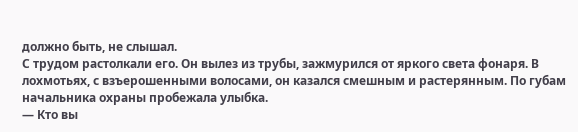должно быть, не слышал.
С трудом растолкали его. Он вылез из трубы, зажмурился от яркого света фонаря. В лохмотьях, с взъерошенными волосами, он казался смешным и растерянным. По губам начальника охраны пробежала улыбка.
— Кто вы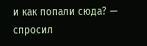и как попали сюда? — спросил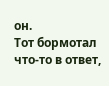он.
Тот бормотал что-то в ответ,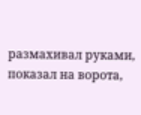размахивал руками, показал на ворота,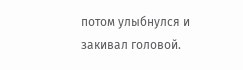потом улыбнулся и закивал головой.